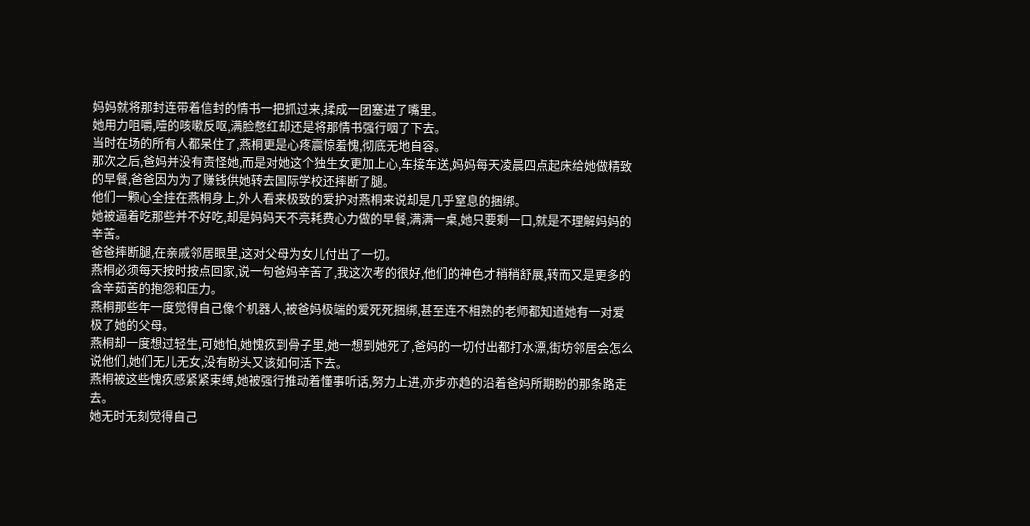妈妈就将那封连带着信封的情书一把抓过来,揉成一团塞进了嘴里。
她用力咀嚼,噎的咳嗽反呕,满脸憋红却还是将那情书强行咽了下去。
当时在场的所有人都呆住了,燕桐更是心疼震惊羞愧,彻底无地自容。
那次之后,爸妈并没有责怪她,而是对她这个独生女更加上心,车接车送,妈妈每天凌晨四点起床给她做精致的早餐,爸爸因为为了赚钱供她转去国际学校还摔断了腿。
他们一颗心全挂在燕桐身上,外人看来极致的爱护对燕桐来说却是几乎窒息的捆绑。
她被逼着吃那些并不好吃,却是妈妈天不亮耗费心力做的早餐,满满一桌,她只要剩一口,就是不理解妈妈的辛苦。
爸爸摔断腿,在亲戚邻居眼里,这对父母为女儿付出了一切。
燕桐必须每天按时按点回家,说一句爸妈辛苦了,我这次考的很好,他们的神色才稍稍舒展,转而又是更多的含辛茹苦的抱怨和压力。
燕桐那些年一度觉得自己像个机器人,被爸妈极端的爱死死捆绑,甚至连不相熟的老师都知道她有一对爱极了她的父母。
燕桐却一度想过轻生,可她怕,她愧疚到骨子里,她一想到她死了,爸妈的一切付出都打水漂,街坊邻居会怎么说他们,她们无儿无女,没有盼头又该如何活下去。
燕桐被这些愧疚感紧紧束缚,她被强行推动着懂事听话,努力上进,亦步亦趋的沿着爸妈所期盼的那条路走去。
她无时无刻觉得自己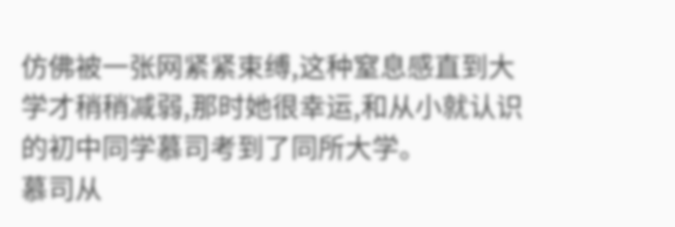仿佛被一张网紧紧束缚,这种窒息感直到大学才稍稍减弱,那时她很幸运,和从小就认识的初中同学慕司考到了同所大学。
慕司从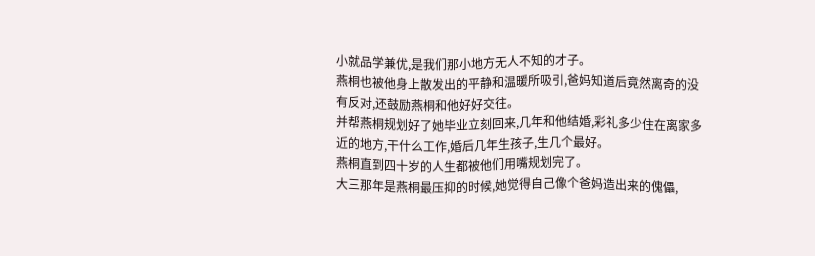小就品学兼优,是我们那小地方无人不知的才子。
燕桐也被他身上散发出的平静和温暖所吸引,爸妈知道后竟然离奇的没有反对,还鼓励燕桐和他好好交往。
并帮燕桐规划好了她毕业立刻回来,几年和他结婚,彩礼多少住在离家多近的地方,干什么工作,婚后几年生孩子,生几个最好。
燕桐直到四十岁的人生都被他们用嘴规划完了。
大三那年是燕桐最压抑的时候,她觉得自己像个爸妈造出来的傀儡,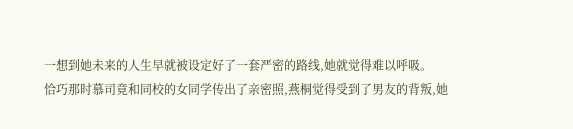一想到她未来的人生早就被设定好了一套严密的路线,她就觉得难以呼吸。
恰巧那时慕司竟和同校的女同学传出了亲密照,燕桐觉得受到了男友的背叛,她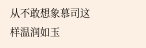从不敢想象慕司这样温润如玉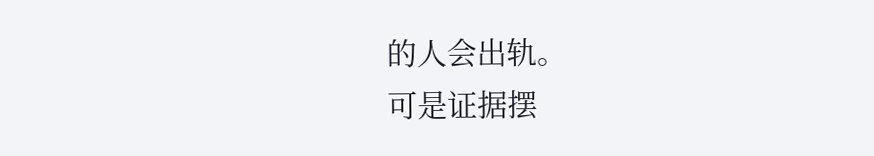的人会出轨。
可是证据摆